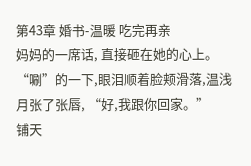第43章 婚书-温暖 吃完再亲
妈妈的一席话, 直接砸在她的心上。
“唰”的一下,眼泪顺着脸颊滑落,温浅月张了张唇, “好,我跟你回家。”
铺天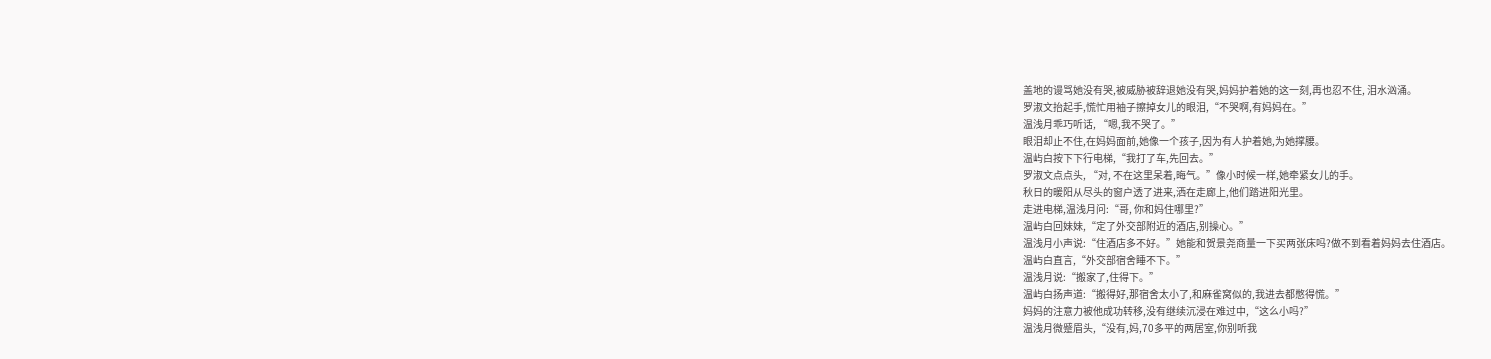盖地的谩骂她没有哭,被威胁被辞退她没有哭,妈妈护着她的这一刻,再也忍不住, 泪水汹涌。
罗淑文抬起手,慌忙用袖子擦掉女儿的眼泪,“不哭啊,有妈妈在。”
温浅月乖巧听话, “嗯,我不哭了。”
眼泪却止不住,在妈妈面前,她像一个孩子,因为有人护着她,为她撑腰。
温屿白按下下行电梯,“我打了车,先回去。”
罗淑文点点头, “对, 不在这里呆着,晦气。”像小时候一样,她牵紧女儿的手。
秋日的暖阳从尽头的窗户透了进来,洒在走廊上,他们踏进阳光里。
走进电梯,温浅月问:“哥, 你和妈住哪里?”
温屿白回妹妹,“定了外交部附近的酒店,别操心。”
温浅月小声说:“住酒店多不好。”她能和贺景尧商量一下买两张床吗?做不到看着妈妈去住酒店。
温屿白直言,“外交部宿舍睡不下。”
温浅月说:“搬家了,住得下。”
温屿白扬声道:“搬得好,那宿舍太小了,和麻雀窝似的,我进去都憋得慌。”
妈妈的注意力被他成功转移,没有继续沉浸在难过中,“这么小吗?”
温浅月微蹙眉头,“没有,妈,70多平的两居室,你别听我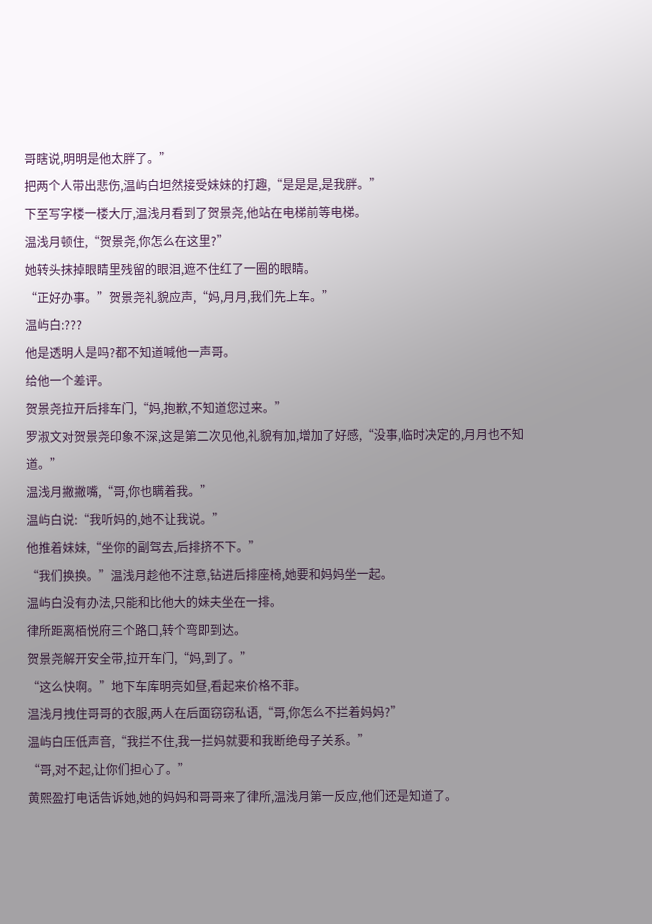哥瞎说,明明是他太胖了。”
把两个人带出悲伤,温屿白坦然接受妹妹的打趣,“是是是,是我胖。”
下至写字楼一楼大厅,温浅月看到了贺景尧,他站在电梯前等电梯。
温浅月顿住,“贺景尧,你怎么在这里?”
她转头抹掉眼睛里残留的眼泪,遮不住红了一圈的眼睛。
“正好办事。”贺景尧礼貌应声,“妈,月月,我们先上车。”
温屿白:???
他是透明人是吗?都不知道喊他一声哥。
给他一个差评。
贺景尧拉开后排车门,“妈,抱歉,不知道您过来。”
罗淑文对贺景尧印象不深,这是第二次见他,礼貌有加,增加了好感,“没事,临时决定的,月月也不知道。”
温浅月撇撇嘴,“哥,你也瞒着我。”
温屿白说:“我听妈的,她不让我说。”
他推着妹妹,“坐你的副驾去,后排挤不下。”
“我们换换。”温浅月趁他不注意,钻进后排座椅,她要和妈妈坐一起。
温屿白没有办法,只能和比他大的妹夫坐在一排。
律所距离栢悦府三个路口,转个弯即到达。
贺景尧解开安全带,拉开车门,“妈,到了。”
“这么快啊。”地下车库明亮如昼,看起来价格不菲。
温浅月拽住哥哥的衣服,两人在后面窃窃私语,“哥,你怎么不拦着妈妈?”
温屿白压低声音,“我拦不住,我一拦妈就要和我断绝母子关系。”
“哥,对不起,让你们担心了。”
黄熙盈打电话告诉她,她的妈妈和哥哥来了律所,温浅月第一反应,他们还是知道了。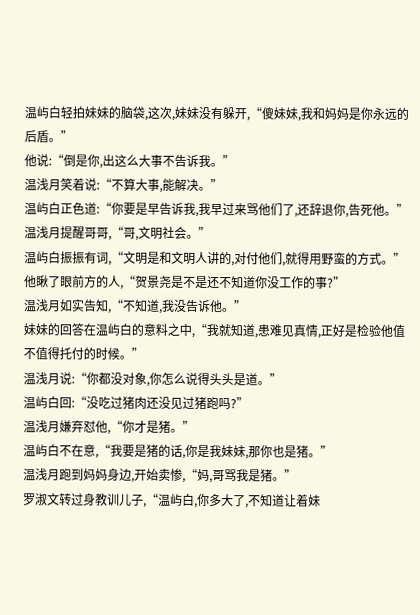温屿白轻拍妹妹的脑袋,这次,妹妹没有躲开,“傻妹妹,我和妈妈是你永远的后盾。”
他说:“倒是你,出这么大事不告诉我。”
温浅月笑着说:“不算大事,能解决。”
温屿白正色道:“你要是早告诉我,我早过来骂他们了,还辞退你,告死他。”
温浅月提醒哥哥,“哥,文明社会。”
温屿白振振有词,“文明是和文明人讲的,对付他们,就得用野蛮的方式。”
他瞅了眼前方的人,“贺景尧是不是还不知道你没工作的事?”
温浅月如实告知,“不知道,我没告诉他。”
妹妹的回答在温屿白的意料之中,“我就知道,患难见真情,正好是检验他值不值得托付的时候。”
温浅月说:“你都没对象,你怎么说得头头是道。”
温屿白回:“没吃过猪肉还没见过猪跑吗?”
温浅月嫌弃怼他,“你才是猪。”
温屿白不在意,“我要是猪的话,你是我妹妹,那你也是猪。”
温浅月跑到妈妈身边,开始卖惨,“妈,哥骂我是猪。”
罗淑文转过身教训儿子,“温屿白,你多大了,不知道让着妹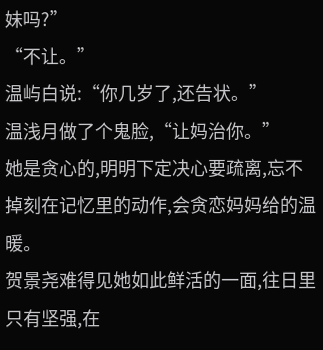妹吗?”
“不让。”
温屿白说:“你几岁了,还告状。”
温浅月做了个鬼脸,“让妈治你。”
她是贪心的,明明下定决心要疏离,忘不掉刻在记忆里的动作,会贪恋妈妈给的温暖。
贺景尧难得见她如此鲜活的一面,往日里只有坚强,在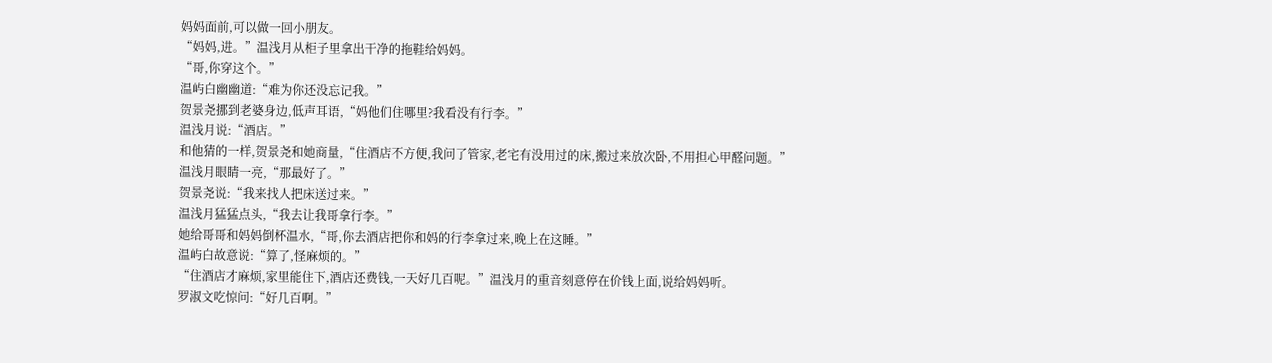妈妈面前,可以做一回小朋友。
“妈妈,进。”温浅月从柜子里拿出干净的拖鞋给妈妈。
“哥,你穿这个。”
温屿白幽幽道:“难为你还没忘记我。”
贺景尧挪到老婆身边,低声耳语,“妈他们住哪里?我看没有行李。”
温浅月说:“酒店。”
和他猜的一样,贺景尧和她商量,“住酒店不方便,我问了管家,老宅有没用过的床,搬过来放次卧,不用担心甲醛问题。”
温浅月眼睛一亮,“那最好了。”
贺景尧说:“我来找人把床送过来。”
温浅月猛猛点头,“我去让我哥拿行李。”
她给哥哥和妈妈倒杯温水,“哥,你去酒店把你和妈的行李拿过来,晚上在这睡。”
温屿白故意说:“算了,怪麻烦的。”
“住酒店才麻烦,家里能住下,酒店还费钱,一天好几百呢。”温浅月的重音刻意停在价钱上面,说给妈妈听。
罗淑文吃惊问:“好几百啊。”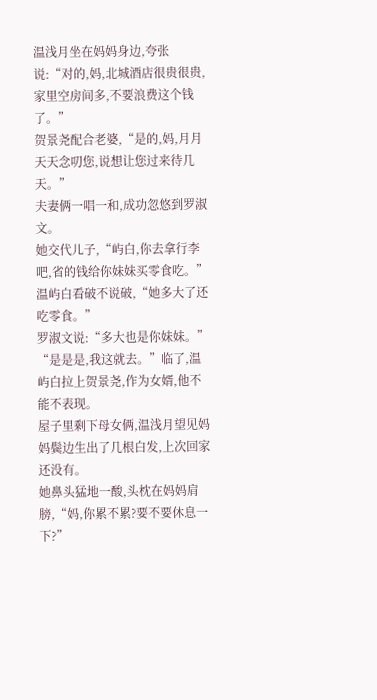温浅月坐在妈妈身边,夸张说:“对的,妈,北城酒店很贵很贵,家里空房间多,不要浪费这个钱了。”
贺景尧配合老婆,“是的,妈,月月天天念叨您,说想让您过来待几天。”
夫妻俩一唱一和,成功忽悠到罗淑文。
她交代儿子,“屿白,你去拿行李吧,省的钱给你妹妹买零食吃。”
温屿白看破不说破,“她多大了还吃零食。”
罗淑文说:“多大也是你妹妹。”
“是是是,我这就去。”临了,温屿白拉上贺景尧,作为女婿,他不能不表现。
屋子里剩下母女俩,温浅月望见妈妈鬓边生出了几根白发,上次回家还没有。
她鼻头猛地一酸,头枕在妈妈肩膀,“妈,你累不累?要不要休息一下?”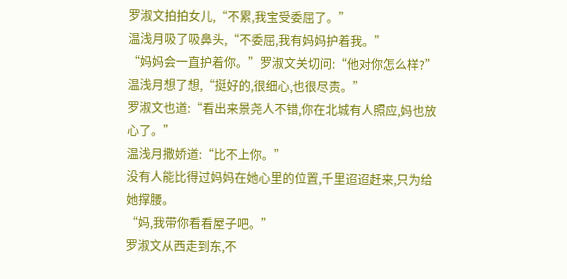罗淑文拍拍女儿,“不累,我宝受委屈了。”
温浅月吸了吸鼻头,“不委屈,我有妈妈护着我。”
“妈妈会一直护着你。”罗淑文关切问:“他对你怎么样?”
温浅月想了想,“挺好的,很细心,也很尽责。”
罗淑文也道:“看出来景尧人不错,你在北城有人照应,妈也放心了。”
温浅月撒娇道:“比不上你。”
没有人能比得过妈妈在她心里的位置,千里迢迢赶来,只为给她撑腰。
“妈,我带你看看屋子吧。”
罗淑文从西走到东,不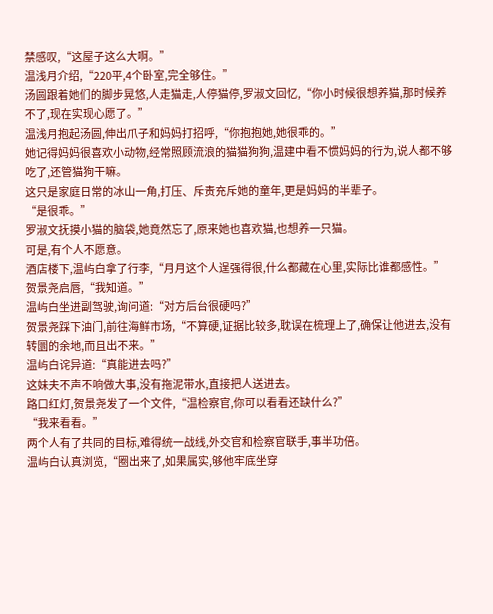禁感叹,“这屋子这么大啊。”
温浅月介绍,“220平,4个卧室,完全够住。”
汤圆跟着她们的脚步晃悠,人走猫走,人停猫停,罗淑文回忆,“你小时候很想养猫,那时候养不了,现在实现心愿了。”
温浅月抱起汤圆,伸出爪子和妈妈打招呼,“你抱抱她,她很乖的。”
她记得妈妈很喜欢小动物,经常照顾流浪的猫猫狗狗,温建中看不惯妈妈的行为,说人都不够吃了,还管猫狗干嘛。
这只是家庭日常的冰山一角,打压、斥责充斥她的童年,更是妈妈的半辈子。
“是很乖。”
罗淑文抚摸小猫的脑袋,她竟然忘了,原来她也喜欢猫,也想养一只猫。
可是,有个人不愿意。
酒店楼下,温屿白拿了行李,“月月这个人逞强得很,什么都藏在心里,实际比谁都感性。”
贺景尧启唇,“我知道。”
温屿白坐进副驾驶,询问道:“对方后台很硬吗?”
贺景尧踩下油门,前往海鲜市场,“不算硬,证据比较多,耽误在梳理上了,确保让他进去,没有转圜的余地,而且出不来。”
温屿白诧异道:“真能进去吗?”
这妹夫不声不响做大事,没有拖泥带水,直接把人送进去。
路口红灯,贺景尧发了一个文件,“温检察官,你可以看看还缺什么?”
“我来看看。”
两个人有了共同的目标,难得统一战线,外交官和检察官联手,事半功倍。
温屿白认真浏览,“圈出来了,如果属实,够他牢底坐穿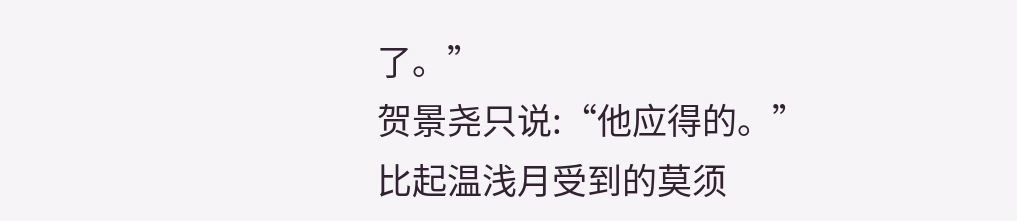了。”
贺景尧只说:“他应得的。”
比起温浅月受到的莫须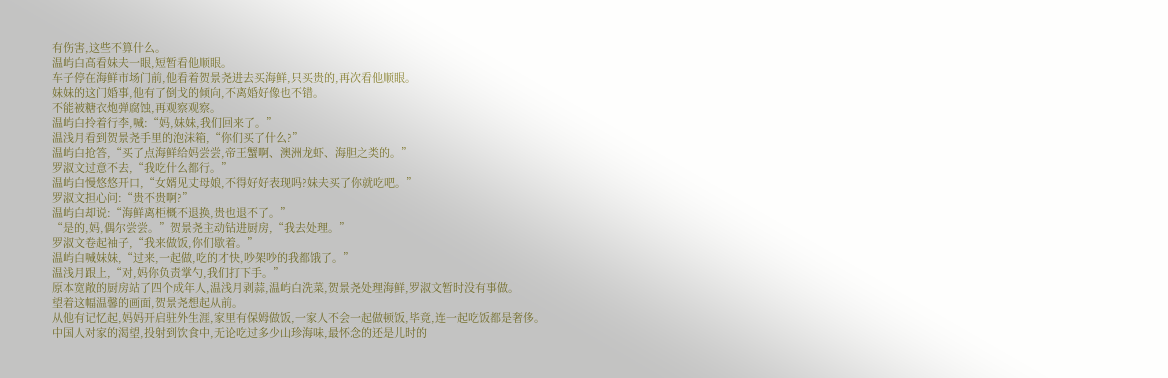有伤害,这些不算什么。
温屿白高看妹夫一眼,短暂看他顺眼。
车子停在海鲜市场门前,他看着贺景尧进去买海鲜,只买贵的,再次看他顺眼。
妹妹的这门婚事,他有了倒戈的倾向,不离婚好像也不错。
不能被糖衣炮弹腐蚀,再观察观察。
温屿白拎着行李,喊:“妈,妹妹,我们回来了。”
温浅月看到贺景尧手里的泡沫箱,“你们买了什么?”
温屿白抢答,“买了点海鲜给妈尝尝,帝王蟹啊、澳洲龙虾、海胆之类的。”
罗淑文过意不去,“我吃什么都行。”
温屿白慢悠悠开口,“女婿见丈母娘,不得好好表现吗?妹夫买了你就吃吧。”
罗淑文担心问:“贵不贵啊?”
温屿白却说:“海鲜离柜概不退换,贵也退不了。”
“是的,妈,偶尔尝尝。”贺景尧主动钻进厨房,“我去处理。”
罗淑文卷起袖子,“我来做饭,你们歇着。”
温屿白喊妹妹,“过来,一起做,吃的才快,吵架吵的我都饿了。”
温浅月跟上,“对,妈你负责掌勺,我们打下手。”
原本宽敞的厨房站了四个成年人,温浅月剥蒜,温屿白洗菜,贺景尧处理海鲜,罗淑文暂时没有事做。
望着这幅温馨的画面,贺景尧想起从前。
从他有记忆起,妈妈开启驻外生涯,家里有保姆做饭,一家人不会一起做顿饭,毕竟,连一起吃饭都是奢侈。
中国人对家的渴望,投射到饮食中,无论吃过多少山珍海味,最怀念的还是儿时的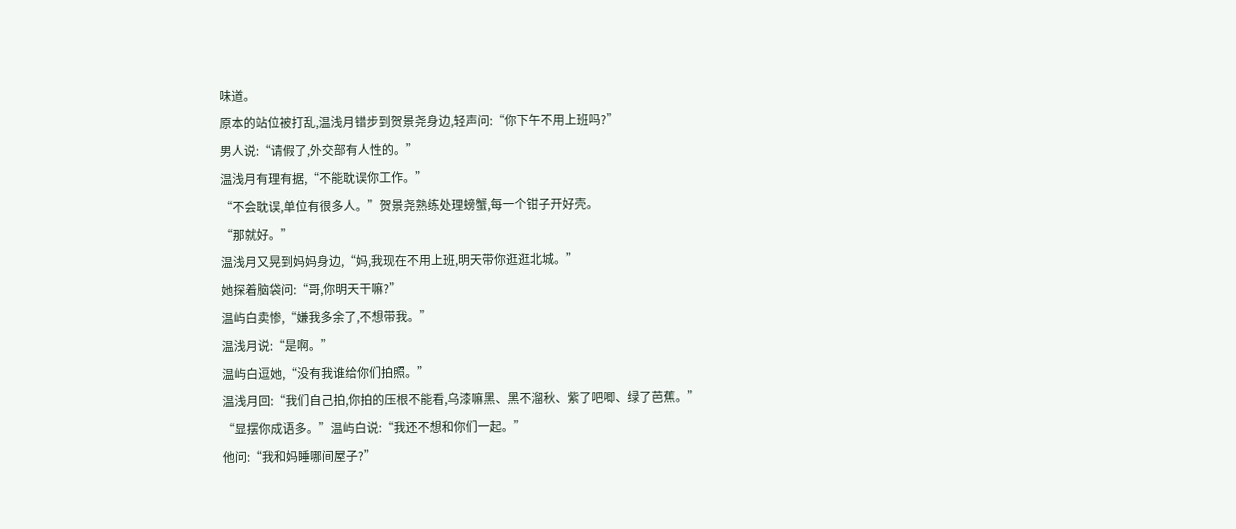味道。
原本的站位被打乱,温浅月错步到贺景尧身边,轻声问:“你下午不用上班吗?”
男人说:“请假了,外交部有人性的。”
温浅月有理有据,“不能耽误你工作。”
“不会耽误,单位有很多人。”贺景尧熟练处理螃蟹,每一个钳子开好壳。
“那就好。”
温浅月又晃到妈妈身边,“妈,我现在不用上班,明天带你逛逛北城。”
她探着脑袋问:“哥,你明天干嘛?”
温屿白卖惨,“嫌我多余了,不想带我。”
温浅月说:“是啊。”
温屿白逗她,“没有我谁给你们拍照。”
温浅月回:“我们自己拍,你拍的压根不能看,乌漆嘛黑、黑不溜秋、紫了吧唧、绿了芭蕉。”
“显摆你成语多。”温屿白说:“我还不想和你们一起。”
他问:“我和妈睡哪间屋子?”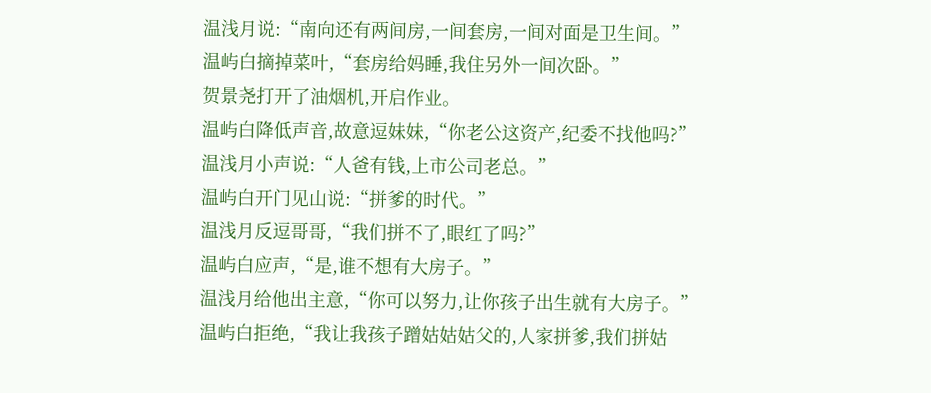温浅月说:“南向还有两间房,一间套房,一间对面是卫生间。”
温屿白摘掉菜叶,“套房给妈睡,我住另外一间次卧。”
贺景尧打开了油烟机,开启作业。
温屿白降低声音,故意逗妹妹,“你老公这资产,纪委不找他吗?”
温浅月小声说:“人爸有钱,上市公司老总。”
温屿白开门见山说:“拼爹的时代。”
温浅月反逗哥哥,“我们拼不了,眼红了吗?”
温屿白应声,“是,谁不想有大房子。”
温浅月给他出主意,“你可以努力,让你孩子出生就有大房子。”
温屿白拒绝,“我让我孩子蹭姑姑姑父的,人家拼爹,我们拼姑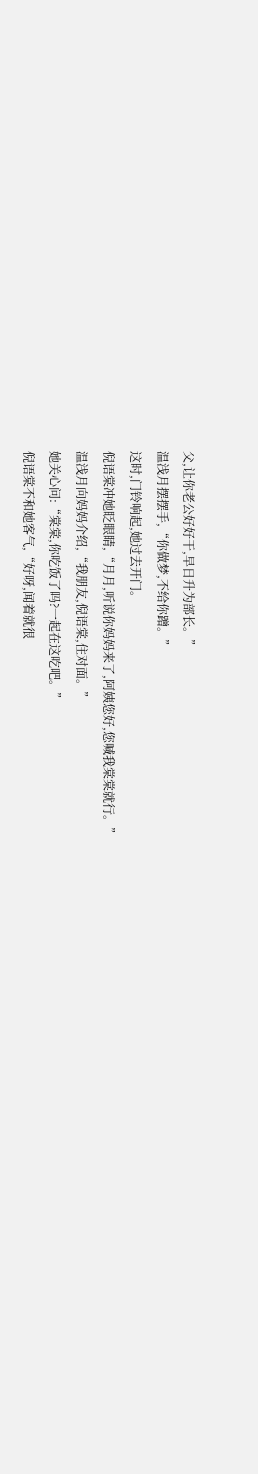父,让你老公好好干,早日升为部长。”
温浅月摆摆手,“你做梦,不给你蹭。”
这时,门铃响起,她过去开门。
倪语棠冲她眨眼睛,“月月,听说你妈妈来了,阿姨您好,您喊我棠棠就行。”
温浅月向妈妈介绍,“我朋友,倪语棠,住对面。”
她关心问:“棠棠,你吃饭了吗?一起在这吃吧。”
倪语棠不和她客气,“好呀,闻着就很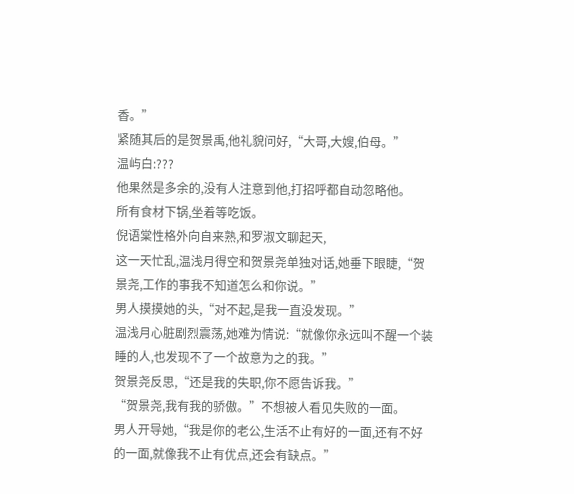香。”
紧随其后的是贺景禹,他礼貌问好,“大哥,大嫂,伯母。”
温屿白:???
他果然是多余的,没有人注意到他,打招呼都自动忽略他。
所有食材下锅,坐着等吃饭。
倪语棠性格外向自来熟,和罗淑文聊起天,
这一天忙乱,温浅月得空和贺景尧单独对话,她垂下眼睫,“贺景尧,工作的事我不知道怎么和你说。”
男人摸摸她的头,“对不起,是我一直没发现。”
温浅月心脏剧烈震荡,她难为情说:“就像你永远叫不醒一个装睡的人,也发现不了一个故意为之的我。”
贺景尧反思,“还是我的失职,你不愿告诉我。”
“贺景尧,我有我的骄傲。”不想被人看见失败的一面。
男人开导她,“我是你的老公,生活不止有好的一面,还有不好的一面,就像我不止有优点,还会有缺点。”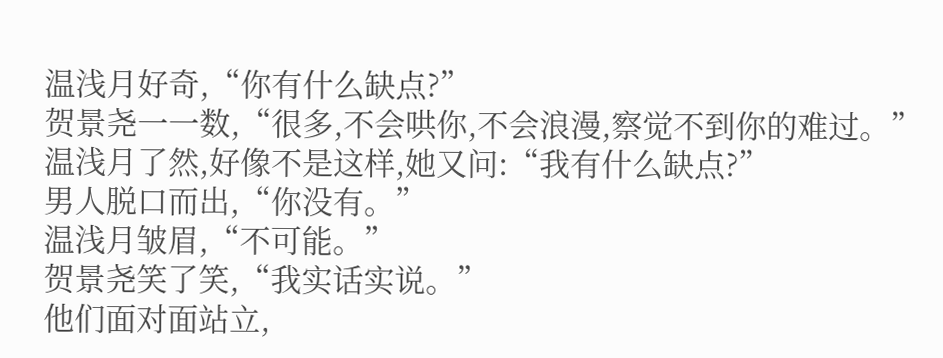温浅月好奇,“你有什么缺点?”
贺景尧一一数,“很多,不会哄你,不会浪漫,察觉不到你的难过。”
温浅月了然,好像不是这样,她又问:“我有什么缺点?”
男人脱口而出,“你没有。”
温浅月皱眉,“不可能。”
贺景尧笑了笑,“我实话实说。”
他们面对面站立,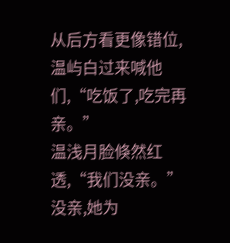从后方看更像错位,温屿白过来喊他们,“吃饭了,吃完再亲。”
温浅月脸倏然红透,“我们没亲。”
没亲,她为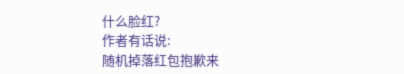什么脸红?
作者有话说:
随机掉落红包抱歉来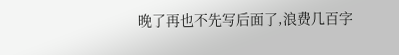晚了再也不先写后面了,浪费几百字